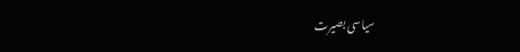سیاسی بصیرت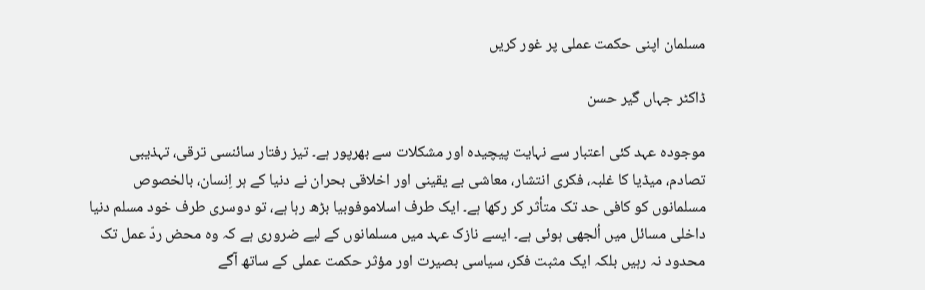مسلمان اپنی حکمت عملی پر غور کریں

ڈاکٹر جہاں گیر حسن

موجودہ عہد کئی اعتبار سے نہایت پیچیدہ اور مشکلات سے بھرپور ہے۔ تیز رفتار سائنسی ترقی، تہذیبی تصادم، میڈیا کا غلبہ، فکری انتشار، معاشی بے یقینی اور اخلاقی بحران نے دنیا کے ہر اِنسان، بالخصوص مسلمانوں کو کافی حد تک متأثر کر رکھا ہے۔ ایک طرف اسلاموفوبیا بڑھ رہا ہے، تو دوسری طرف خود مسلم دنیا داخلی مسائل میں اُلجھی ہوئی ہے۔ ایسے نازک عہد میں مسلمانوں کے لیے ضروری ہے کہ وہ محض ردّ عمل تک محدود نہ رہیں بلکہ ایک مثبت فکر، سیاسی بصیرت اور مؤثر حکمت عملی کے ساتھ آگے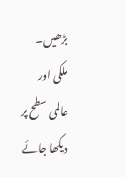بڑھیں۔
ملکی اور عالمی سطح پر دیکھا جائے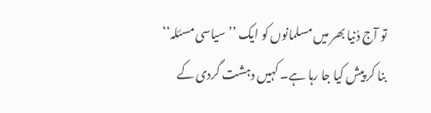تو آج دُنیا بھر میں مسلمانوں کو ایک ’’سیاسی مسئلہ‘‘ بنا کر پیش کیا جا رہا ہے۔ کہیں دہشت گردی کے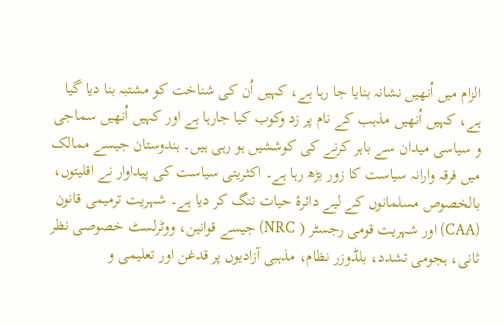الزام میں اُنھیں نشانہ بنایا جا رہا ہے، کہیں اُن کی شناخت کو مشتبہ بنا دیا گیا ہے، کہیں اُنھیں مذہب کے نام پر زد وکوب کیا جارہا ہے اور کہیں اُنھیں سماجی و سیاسی میدان سے باہر کرنے کی کوششیں ہو رہی ہیں۔ ہندوستان جیسے ممالک میں فرقہ وارانہ سیاست کا زور بڑھ رہا ہے۔ اکثریتی سیاست کی پیداوار نے اقلیتوں، بالخصوص مسلمانوں کے لیے دائرۂ حیات تنگ کر دیا ہے۔ شہریت ترمیمی قانون (CAA) اور شہریت قومی رجسٹر ( NRC) جیسے قوانین، ووٹرلسٹ خصوصی نظر ثانی، ہجومی تشدد، بلڈوزر نظام، مذہبی آزادیوں پر قدغن اور تعلیمی و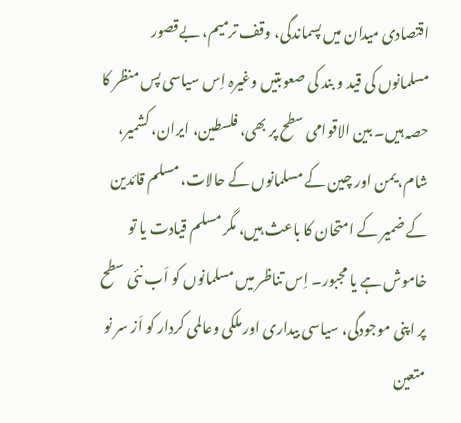اقتصادی میدان میں پسماندگی، وقف ترمیم، بےقصور مسلمانوں کی قید و بند کی صعوبتیں وغیرہ اِس سیاسی پس منظر کا حصہ ہیں۔ بین الاقوامی سطح پر بھی، فلسطین، ایران، کشمیر، شام، یمن اور چین کے مسلمانوں کے حالات، مسلم قائدین کے ضمیر کے امتحان کا باعث ہیں، مگر مسلم قیادت یا تو خاموش ہے یا مجبور۔ اِس تناظر میں مسلمانوں کو اَب نئی سطح پر اپنی موجودگی، سیاسی بیداری اور ملکی وعالمی کردار کو اَز سر نو متعین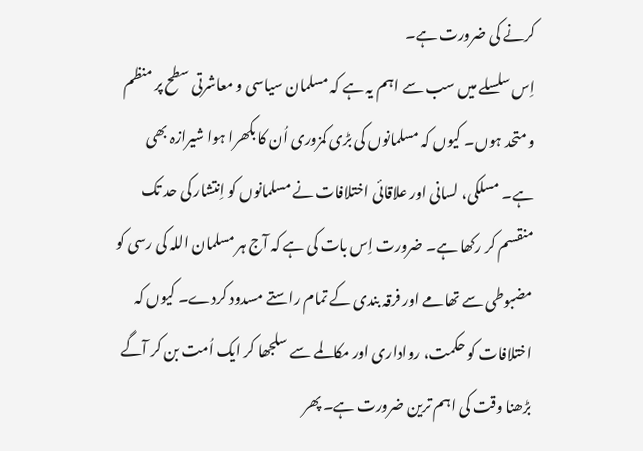کرنے کی ضرورت ہے۔
اِس سلسلے میں سب سے اہم یہ ہے کہ مسلمان سیاسی و معاشرتی سطح پر منظم و متحد ہوں۔ کیوں کہ مسلمانوں کی بڑی کمزوری اُن کا بکھرا ہوا شیرازہ بھی ہے۔ مسلکی، لسانی اور علاقائی اختلافات نے مسلمانوں کو اِنتشار کی حد تک منقسم کر رکھا ہے۔ ضرورت اِس بات کی ہے کہ آج ہر مسلمان اللہ کی رسی کو مضبوطی سے تھامے اور فرقہ بندی کے تمام راستے مسدود کردے۔ کیوں کہ اختلافات کو حکمت، رواداری اور مکالمے سے سلجھا کر ایک اُمت بن کر آگے بڑھنا وقت کی اہم ترین ضرورت ہے۔ پھر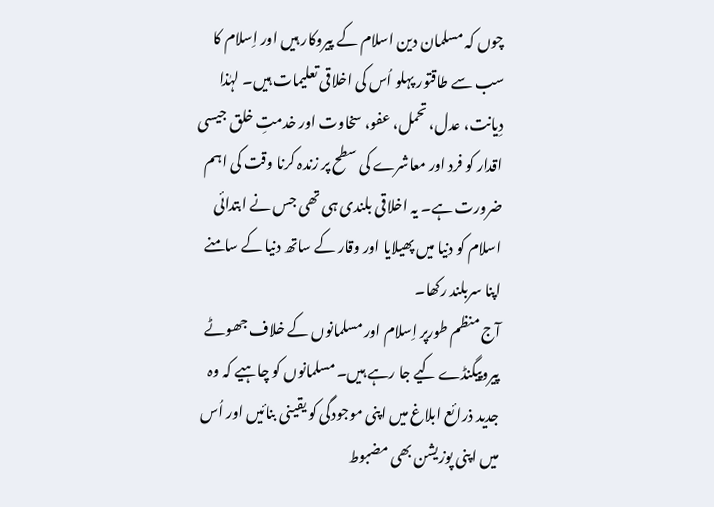چوں کہ مسلمان دین اسلام کے پیروکار ہیں اور اِسلام کا سب سے طاقتور پہلو اُس کی اخلاقی تعلیمات ہیں۔ لہٰذا دِیانت، عدل، تحمل، عفو، سخاوت اور خدمتِ خلق جیسی اقدار کو فرد اور معاشرے کی سطح پر زندہ کرنا وقت کی اہم ضرورت ہے۔ یہ اخلاقی بلندی ہی تھی جس نے ابتدائی اسلام کو دنیا میں پھیلایا اور وقار کے ساتھ دنیا کے سامنے اپنا سربلند رکھا۔
آج منظم طورپر اِسلام اور مسلمانوں کے خلاف جھوٹے پیروپیگنڈے کیے جا رہے ہیں۔ مسلمانوں کو چاہیے کہ وہ جدید ذرائع ابلاغ میں اپنی موجودگی کو یقینی بنائیں اور اُس میں اپنی پوزیشن بھی مضبوط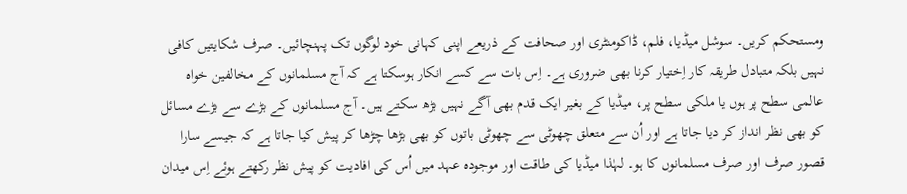ومستحکم کریں۔ سوشل میڈیا، فلم، ڈاکومنٹری اور صحافت کے ذریعے اپنی کہانی خود لوگوں تک پہنچائیں۔ صرف شکایتیں کافی نہیں بلکہ متبادل طریقہ کار اِختیار کرنا بھی ضروری ہے۔ اِس بات سے کسے انکار ہوسکتا ہے کہ آج مسلمانوں کے مخالفین خواہ عالمی سطح پر ہوں یا ملکی سطح پر، میڈیا کے بغیر ایک قدم بھی آگے نہیں بڑھ سکتے ہیں۔ آج مسلمانوں کے بڑے سے بڑے مسائل کو بھی نظر انداز کر دیا جاتا ہے اور اُن سے متعلق چھوٹی سے چھوٹی باتوں کو بھی بڑھا چڑھا کر پیش کیا جاتا ہے کہ جیسے سارا قصور صرف اور صرف مسلمانوں کا ہو۔ لہٰذا میڈیا کی طاقت اور موجودہ عہد میں اُس کی افادیت کو پیش نظر رکھتے ہوئے اِس میدان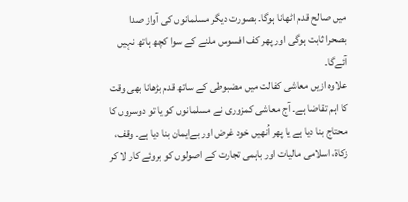میں صالح قدم اٹھانا ہوگا۔ بصورت دیگر مسلمانوں کی آواز صدا بصحرا ثابت ہوگی اور پھر کف افسوس ملنے کے سوا کچھ ہاتھ نہیں آئےگا۔
علاوہ ازیں معاشی کفالت میں مضبوطی کے ساتھ قدم بڑھانا بھی وقت کا اہم تقاضا ہے۔ آج معاشی کمزوری نے مسلمانوں کو یا تو دوسروں کا محتاج بنا دیا ہے یا پھر اُنھیں خود غرض اور بےایمان بنا دیا ہے۔ وقف، زکاۃ، اسلامی مالیات اور باہمی تجارت کے اصولوں کو بروئے کار لا کر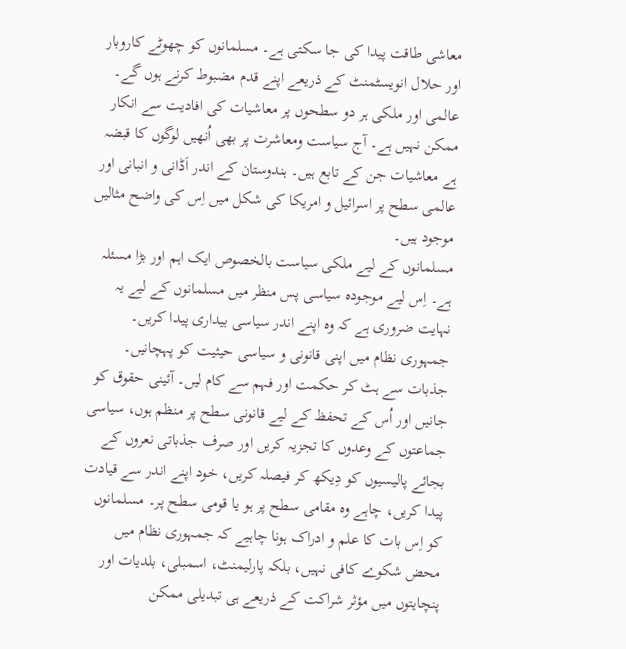معاشی طاقت پیدا کی جا سکتی ہے۔ مسلمانوں کو چھوٹے کاروبار اور حلال انویسٹمنٹ کے ذریعے اپنے قدم مضبوط کرنے ہوں گے۔ عالمی اور ملکی ہر دو سطحوں پر معاشیات کی افادیت سے انکار ممکن نہیں ہے۔ آج سیاست ومعاشرت پر بھی اُنھیں لوگوں کا قبضہ ہے معاشیات جن کے تابع ہیں۔ ہندوستان کے اندر اَڈانی و انبانی اور عالمی سطح پر اسرائیل و امریکا کی شکل میں اِس کی واضح مثالیں موجود ہیں۔
مسلمانوں کے لیے ملکی سیاست بالخصوص ایک اہم اور بڑا مسئلہ ہے۔ اِس لیے موجودہ سیاسی پس منظر میں مسلمانوں کے لیے یہ نہایت ضروری ہے کہ وہ اپنے اندر سیاسی بیداری پیدا کریں۔ جمہوری نظام میں اپنی قانونی و سیاسی حیثیت کو پہچانیں۔ جذبات سے ہٹ کر حکمت اور فہم سے کام لیں۔ آئینی حقوق کو جانیں اور اُس کے تحفظ کے لیے قانونی سطح پر منظم ہوں، سیاسی جماعتوں کے وعدوں کا تجزیہ کریں اور صرف جذباتی نعروں کے بجائے پالیسیوں کو دِیکھ کر فیصلہ کریں، خود اپنے اندر سے قیادت پیدا کریں، چاہے وہ مقامی سطح پر ہو یا قومی سطح پر۔ مسلمانوں کو اِس بات کا علم و ادراک ہونا چاہیے کہ جمہوری نظام میں محض شکوے کافی نہیں، بلکہ پارلیمنٹ، اسمبلی، بلدیات اور پنچایتوں میں مؤثر شراکت کے ذریعے ہی تبدیلی ممکن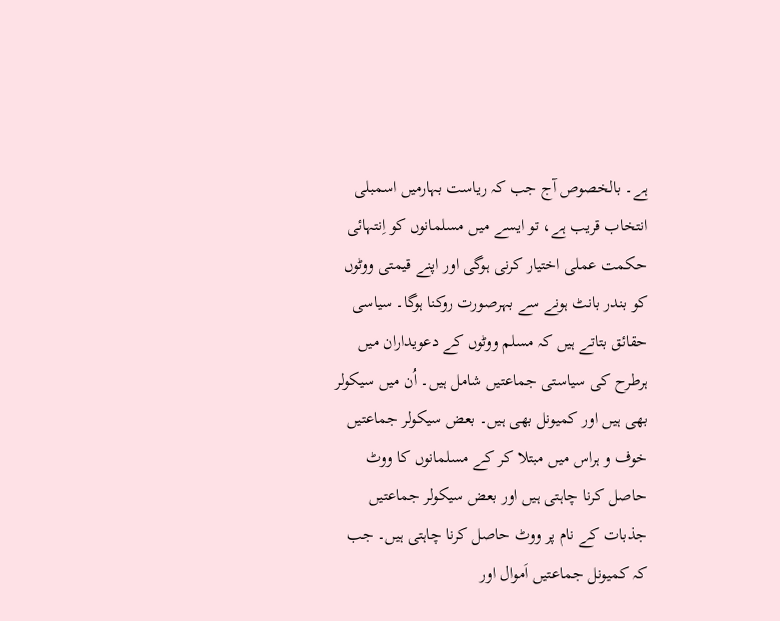ہے۔ بالخصوص آج جب کہ ریاست بہارمیں اسمبلی انتخاب قریب ہے، تو ایسے میں مسلمانوں کو اِنتہائی حکمت عملی اختیار کرنی ہوگی اور اپنے قیمتی ووٹوں کو بندر بانٹ ہونے سے بہرصورت روکنا ہوگا۔ سیاسی حقائق بتاتے ہیں کہ مسلم ووٹوں کے دعویداران میں ہرطرح کی سیاستی جماعتیں شامل ہیں۔ اُن میں سیکولر بھی ہیں اور کمیونل بھی ہیں۔ بعض سیکولر جماعتیں خوف و ہراس میں مبتلا کر کے مسلمانوں کا ووٹ حاصل کرنا چاہتی ہیں اور بعض سیکولر جماعتیں جذبات کے نام پر ووٹ حاصل کرنا چاہتی ہیں۔ جب کہ کمیونل جماعتیں اَموال اور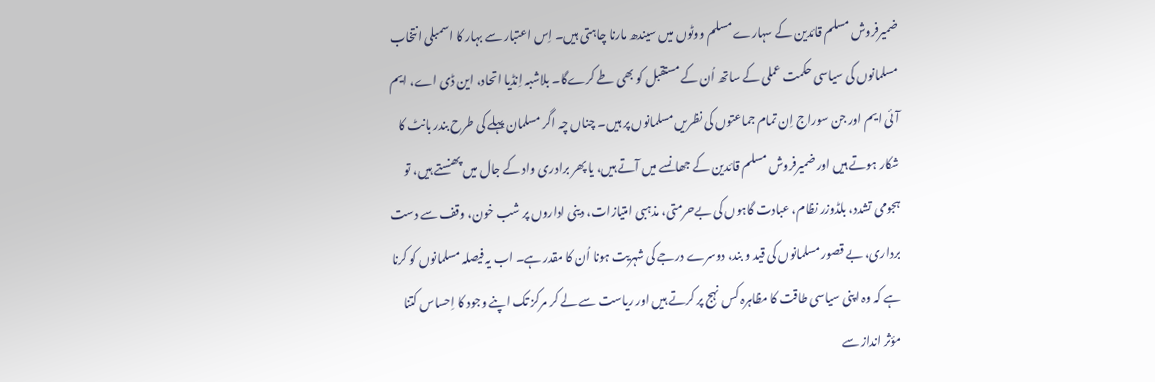ضمیرفروش مسلم قائدین کے سہارے مسلم ووٹوں میں سیندھ مارنا چاہتی ہیں۔ اِس اعتبار سے بہار کا اسمبلی انتخاب مسلمانوں کی سیاسی حکمت عملی کے ساتھ اُن کے مستقبل کو بھی طے کرےگا۔ بلاشبہ اِنڈیا اتحاد، این ڈی اے، ایم آئی ایم اور جن سوراج اِن تمام جماعتوں کی نظریں مسلمانوں پر ہیں۔ چناں چہ اگر مسلمان پہلے کی طرح بندر بانٹ کا شکار ہوتے ہیں اور ضمیرفروش مسلم قائدین کے جھانسے میں آتے ہیں، یا پھر برادری واد کے جال میں پھنستے ہیں، تو ہجومی تشدد، بلڈوزر نظام، عبادت گاہوں کی بےحرمتی، مذہبی امتیازات، دینی اداروں پر شب خون، وقف سے دست برداری، بے قصور مسلمانوں کی قید و بند، دوسرے درجے کی شہریت ہونا اُن کا مقدر ہے۔ اب یہ فیصلہ مسلمانوں کو کرنا ہے کہ وہ اپنی سیاسی طاقت کا مظاہرہ کس نہج پر کرتے ہیں اور ریاست سے لے کر مرکز تک اپنے وجود کا اِحساس کتنا مؤثر انداز سے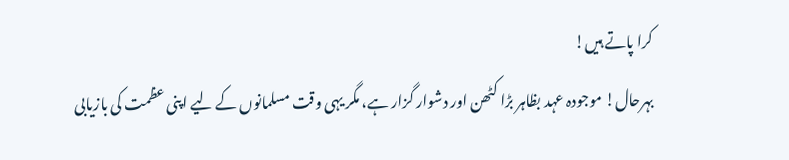کرا پاتے ہیں!
بہرحال! موجودہ عہد بظاہر بڑا کٹھن اور دشوار گزار ہے، مگر یہی وقت مسلمانوں کے لیے اپنی عظمت کی بازیابی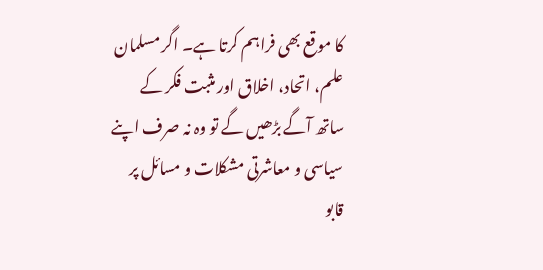کا موقع بھی فراہم کرتا ہے۔ اگر مسلمان علم، اتحاد، اخلاق اور مثبت فکر کے ساتھ آگے بڑھیں گے تو وہ نہ صرف اپنے سیاسی و معاشرتی مشکلات و مسائل پر قابو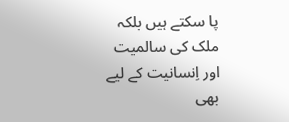پا سکتے ہیں بلکہ ملک کی سالمیت اور اِنسانیت کے لیے بھی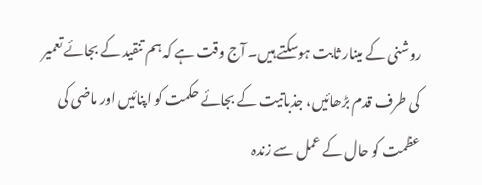روشنی کے مینار ثابت ہوسکتے ہیں۔ آج وقت ہے کہ ہم تنقید کے بجائے تعمیر کی طرف قدم بڑھائیں، جذباتیت کے بجائے حکمت کو اپنائیں اور ماضی کی عظمت کو حال کے عمل سے زندہ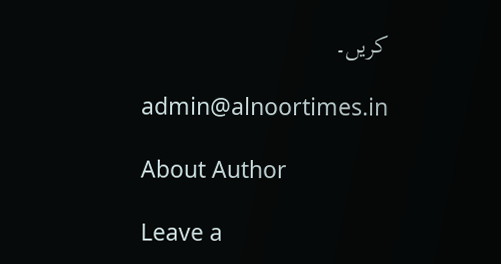کریں۔

admin@alnoortimes.in

About Author

Leave a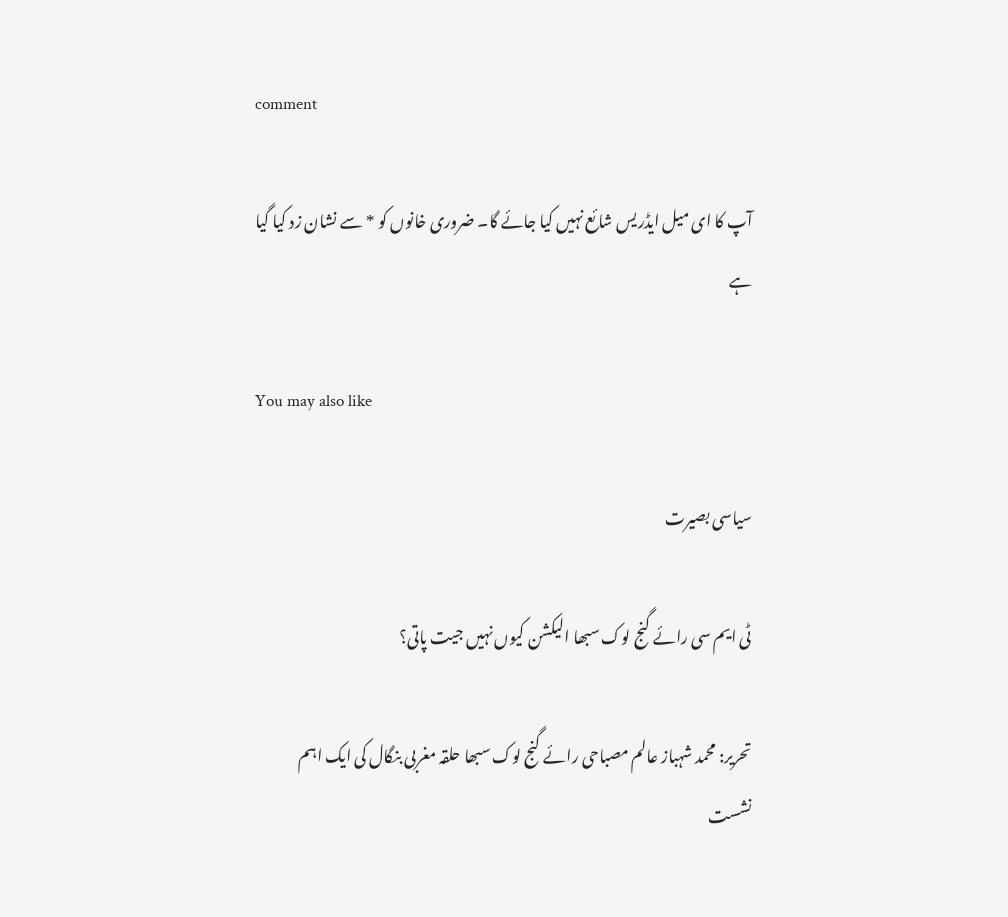comment

آپ کا ای میل ایڈریس شائع نہیں کیا جائے گا۔ ضروری خانوں کو * سے نشان زد کیا گیا ہے

You may also like

سیاسی بصیرت

ٹی ایم سی رائے گنج لوک سبھا الیکشن کیوں نہیں جیت پاتی؟

تحریر: محمد شہباز عالم مصباحی رائے گنج لوک سبھا حلقہ مغربی بنگال کی ایک اہم نشست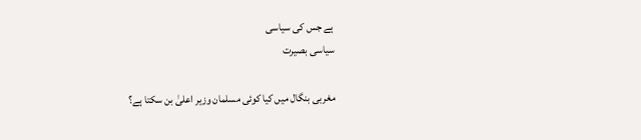ہے جس کی سیاسی
سیاسی بصیرت

مغربی بنگال میں کیا کوئی مسلمان وزیر اعلیٰ بن سکتا ہے؟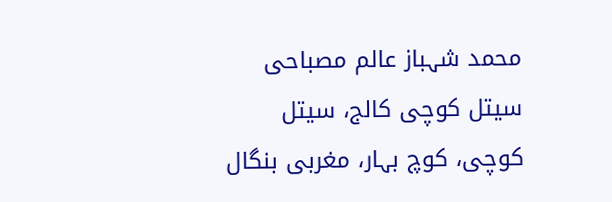محمد شہباز عالم مصباحی سیتل کوچی کالج، سیتل کوچی، کوچ بہار، مغربی بنگال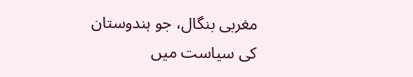مغربی بنگال، جو ہندوستان کی سیاست میں